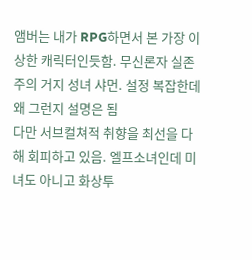앰버는 내가 RPG하면서 본 가장 이상한 캐릭터인듯함. 무신론자 실존주의 거지 성녀 샤먼. 설정 복잡한데 왜 그런지 설명은 됨
다만 서브컬쳐적 취향을 최선을 다해 회피하고 있음. 엘프소녀인데 미녀도 아니고 화상투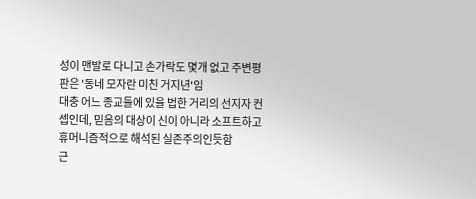성이 맨발로 다니고 손가락도 몇개 없고 주변평판은 '동네 모자란 미친 거지년'임
대충 어느 종교들에 있을 법한 거리의 선지자 컨셉인데, 믿음의 대상이 신이 아니라 소프트하고 휴머니즘적으로 해석된 실존주의인듯함
근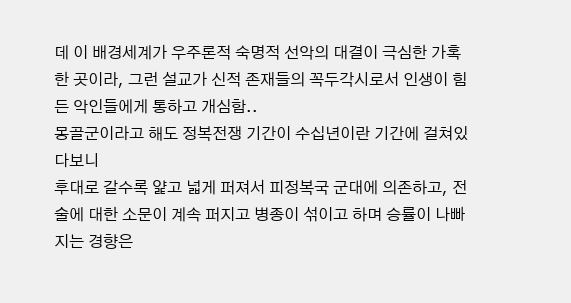데 이 배경세계가 우주론적 숙명적 선악의 대결이 극심한 가혹한 곳이라, 그런 설교가 신적 존재들의 꼭두각시로서 인생이 힘든 악인들에게 통하고 개심함..
몽골군이라고 해도 정복전쟁 기간이 수십년이란 기간에 걸쳐있다보니
후대로 갈수록 얉고 넓게 퍼져서 피정복국 군대에 의존하고, 전술에 대한 소문이 계속 퍼지고 병종이 섞이고 하며 승률이 나빠지는 경향은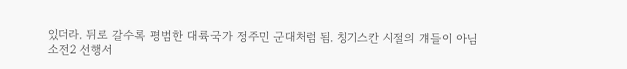있더라. 뒤로 갈수록 평범한 대륙국가 정주민 군대처럼 됨. 칭기스칸 시절의 걔들이 아님
소전2 선행서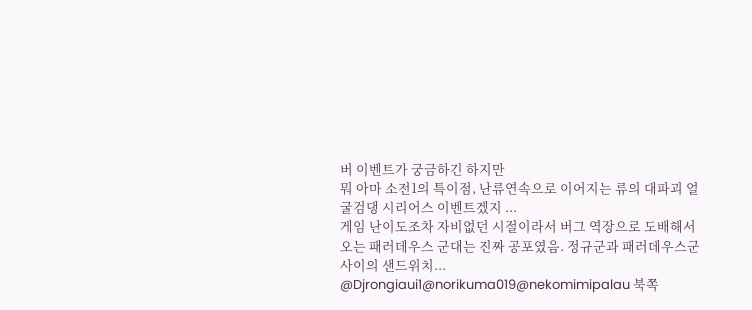버 이벤트가 궁금하긴 하지만
뭐 아마 소전1의 특이점, 난류연속으로 이어지는 류의 대파괴 얼굴검댕 시리어스 이벤트겠지 ...
게임 난이도조차 자비없던 시절이라서 버그 역장으로 도배해서 오는 패러데우스 군대는 진짜 공포였음. 정규군과 패러데우스군 사이의 샌드위치...
@Djrongiaui1@norikuma019@nekomimipalau 북쪽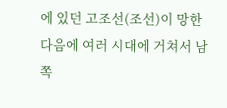에 있던 고조선(조선)이 망한 다음에 여러 시대에 거쳐서 남쪽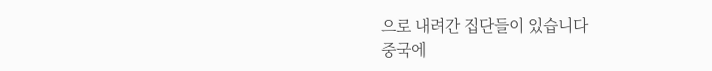으로 내려간 집단들이 있습니다
중국에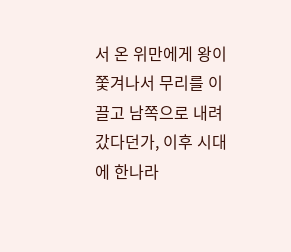서 온 위만에게 왕이 쫓겨나서 무리를 이끌고 남쪽으로 내려갔다던가, 이후 시대에 한나라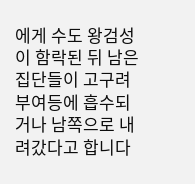에게 수도 왕검성이 함락된 뒤 남은 집단들이 고구려 부여등에 흡수되거나 남쪽으로 내려갔다고 합니다